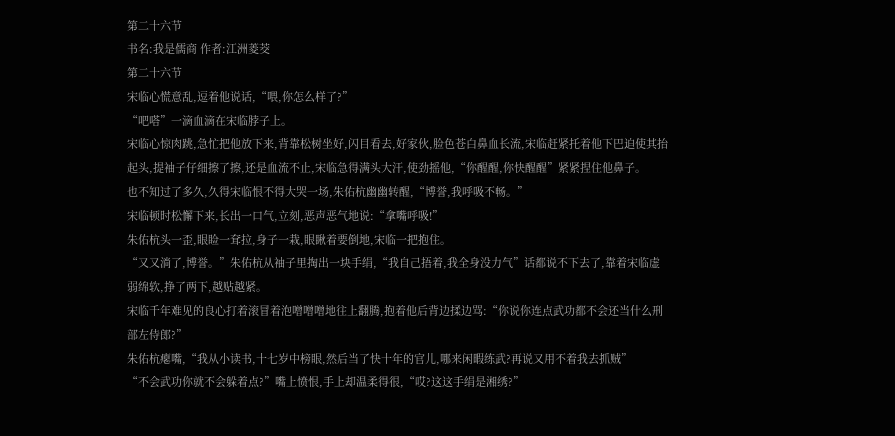第二十六节
书名:我是儒商 作者:江洲菱茭
第二十六节
宋临心慌意乱,逗着他说话,“喂,你怎么样了?”
“吧嗒”一滴血滴在宋临脖子上。
宋临心惊肉跳,急忙把他放下来,背靠松树坐好,闪目看去,好家伙,脸色苍白鼻血长流,宋临赶紧托着他下巴迫使其抬起头,提袖子仔细擦了擦,还是血流不止,宋临急得满头大汗,使劲摇他,“你醒醒,你快醒醒”紧紧捏住他鼻子。
也不知过了多久,久得宋临恨不得大哭一场,朱佑杭幽幽转醒,“博誉,我呼吸不畅。”
宋临顿时松懈下来,长出一口气,立刻,恶声恶气地说:“拿嘴呼吸!”
朱佑杭头一歪,眼睑一耷拉,身子一栽,眼瞅着要倒地,宋临一把抱住。
“又又淌了,博誉。”朱佑杭从袖子里掏出一块手绢,“我自己捂着,我全身没力气”话都说不下去了,靠着宋临虚弱绵软,挣了两下,越贴越紧。
宋临千年难见的良心打着滚冒着泡噌噌噌地往上翻腾,抱着他后背边揉边骂:“你说你连点武功都不会还当什么刑部左侍郎?”
朱佑杭瘪嘴,“我从小读书,十七岁中榜眼,然后当了快十年的官儿,哪来闲暇练武?再说又用不着我去抓贼”
“不会武功你就不会躲着点?”嘴上愤恨,手上却温柔得很,“哎?这这手绢是湘绣?”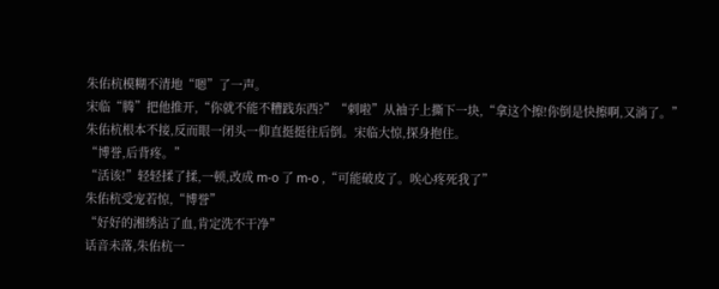朱佑杭模糊不清地“嗯”了一声。
宋临“腾”把他推开,“你就不能不糟践东西?”“刺啦”从袖子上撕下一块,“拿这个擦!你倒是快擦啊,又淌了。”
朱佑杭根本不接,反而眼一闭头一仰直挺挺往后倒。宋临大惊,探身抱住。
“博誉,后背疼。”
“活该!”轻轻揉了揉,一顿,改成 m-o 了 m-o ,“可能破皮了。唉心疼死我了”
朱佑杭受宠若惊,“博誉”
“好好的湘绣沾了血,肯定洗不干净”
话音未落,朱佑杭一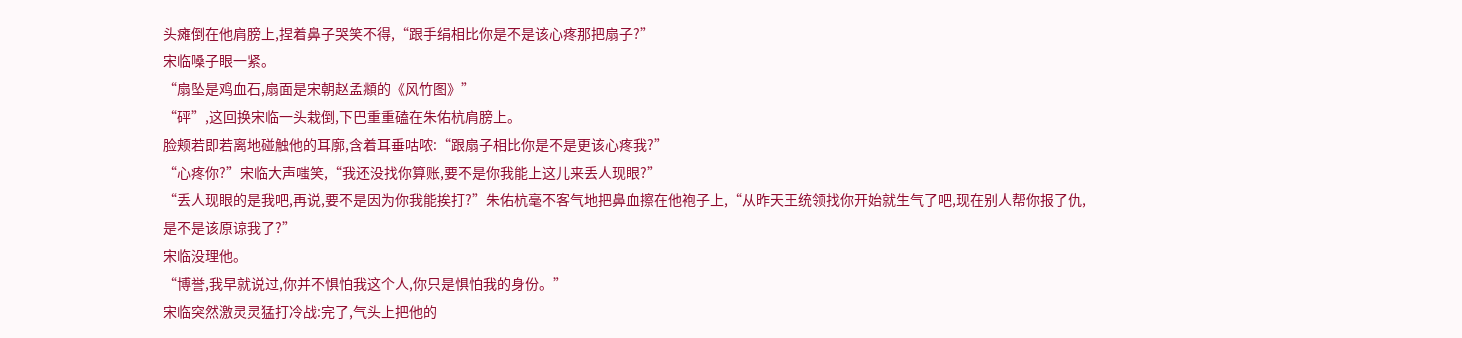头瘫倒在他肩膀上,捏着鼻子哭笑不得,“跟手绢相比你是不是该心疼那把扇子?”
宋临嗓子眼一紧。
“扇坠是鸡血石,扇面是宋朝赵孟頫的《风竹图》”
“砰”,这回换宋临一头栽倒,下巴重重磕在朱佑杭肩膀上。
脸颊若即若离地碰触他的耳廓,含着耳垂咕哝:“跟扇子相比你是不是更该心疼我?”
“心疼你?”宋临大声嗤笑,“我还没找你算账,要不是你我能上这儿来丢人现眼?”
“丢人现眼的是我吧,再说,要不是因为你我能挨打?”朱佑杭毫不客气地把鼻血擦在他袍子上,“从昨天王统领找你开始就生气了吧,现在别人帮你报了仇,是不是该原谅我了?”
宋临没理他。
“博誉,我早就说过,你并不惧怕我这个人,你只是惧怕我的身份。”
宋临突然激灵灵猛打冷战:完了,气头上把他的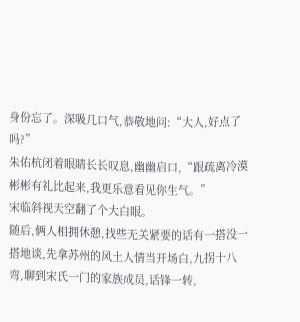身份忘了。深吸几口气,恭敬地问:“大人,好点了吗?”
朱佑杭闭着眼睛长长叹息,幽幽启口,“跟疏离冷漠彬彬有礼比起来,我更乐意看见你生气。”
宋临斜视天空翻了个大白眼。
随后,俩人相拥休憩,找些无关紧要的话有一搭没一搭地谈,先拿苏州的风土人情当开场白,九拐十八弯,聊到宋氏一门的家族成员,话锋一转,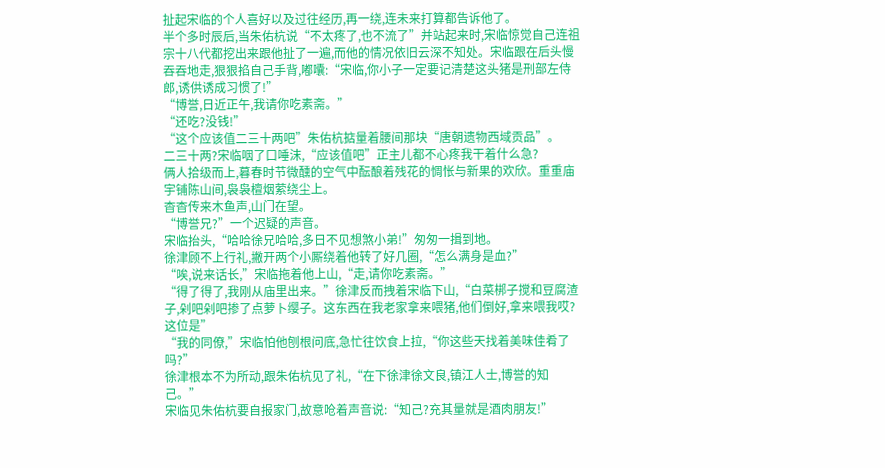扯起宋临的个人喜好以及过往经历,再一绕,连未来打算都告诉他了。
半个多时辰后,当朱佑杭说“不太疼了,也不流了”并站起来时,宋临惊觉自己连祖宗十八代都挖出来跟他扯了一遍,而他的情况依旧云深不知处。宋临跟在后头慢吞吞地走,狠狠掐自己手背,嘟囔:“宋临,你小子一定要记清楚这头猪是刑部左侍郎,诱供诱成习惯了!”
“博誉,日近正午,我请你吃素斋。”
“还吃?没钱!”
“这个应该值二三十两吧”朱佑杭掂量着腰间那块“唐朝遗物西域贡品”。
二三十两?宋临咽了口唾沫,“应该值吧”正主儿都不心疼我干着什么急?
俩人拾级而上,暮春时节微醺的空气中酝酿着残花的惆怅与新果的欢欣。重重庙宇铺陈山间,袅袅檀烟萦绕尘上。
杳杳传来木鱼声,山门在望。
“博誉兄?”一个迟疑的声音。
宋临抬头,“哈哈徐兄哈哈,多日不见想煞小弟!”匆匆一揖到地。
徐津顾不上行礼,撇开两个小厮绕着他转了好几圈,“怎么满身是血?”
“唉,说来话长,”宋临拖着他上山,“走,请你吃素斋。”
“得了得了,我刚从庙里出来。”徐津反而拽着宋临下山,“白菜梆子搅和豆腐渣子,剁吧剁吧掺了点萝卜缨子。这东西在我老家拿来喂猪,他们倒好,拿来喂我哎?这位是”
“我的同僚,”宋临怕他刨根问底,急忙往饮食上拉,“你这些天找着美味佳肴了吗?”
徐津根本不为所动,跟朱佑杭见了礼,“在下徐津徐文良,镇江人士,博誉的知己。”
宋临见朱佑杭要自报家门,故意呛着声音说:“知己?充其量就是酒肉朋友!”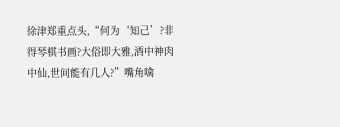徐津郑重点头,“何为‘知己’?非得琴棋书画?大俗即大雅,酒中神肉中仙,世间能有几人?”嘴角噙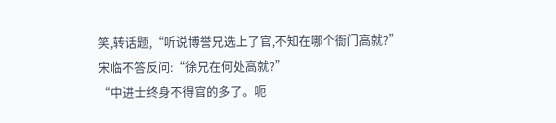笑,转话题,“听说博誉兄选上了官,不知在哪个衙门高就?”
宋临不答反问:“徐兄在何处高就?”
“中进士终身不得官的多了。呃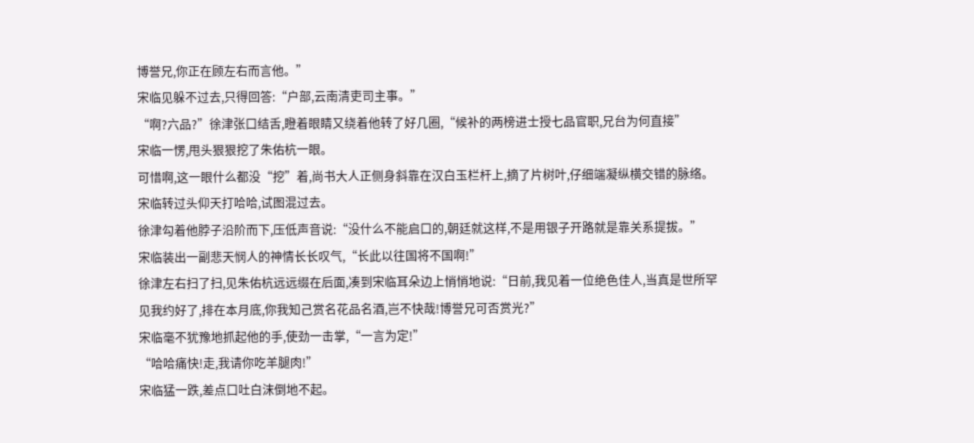博誉兄,你正在顾左右而言他。”
宋临见躲不过去,只得回答:“户部,云南清吏司主事。”
“啊?六品?”徐津张口结舌,瞪着眼睛又绕着他转了好几圈,“候补的两榜进士授七品官职,兄台为何直接”
宋临一愣,甩头狠狠挖了朱佑杭一眼。
可惜啊,这一眼什么都没“挖”着,尚书大人正侧身斜靠在汉白玉栏杆上,摘了片树叶,仔细端凝纵横交错的脉络。
宋临转过头仰天打哈哈,试图混过去。
徐津勾着他脖子沿阶而下,压低声音说:“没什么不能启口的,朝廷就这样,不是用银子开路就是靠关系提拔。”
宋临装出一副悲天悯人的神情长长叹气,“长此以往国将不国啊!”
徐津左右扫了扫,见朱佑杭远远缀在后面,凑到宋临耳朵边上悄悄地说:“日前,我见着一位绝色佳人,当真是世所罕见我约好了,排在本月底,你我知己赏名花品名酒,岂不快哉!博誉兄可否赏光?”
宋临毫不犹豫地抓起他的手,使劲一击掌,“一言为定!”
“哈哈痛快!走,我请你吃羊腿肉!”
宋临猛一跌,差点口吐白沫倒地不起。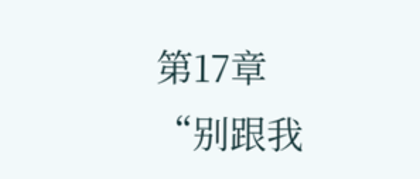第17章
“别跟我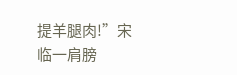提羊腿肉!”宋临一肩膀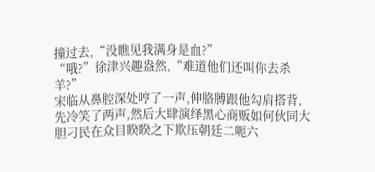撞过去,“没瞧见我满身是血?”
“哦?”徐津兴趣盎然,“难道他们还叫你去杀羊?”
宋临从鼻腔深处哼了一声,伸胳膊跟他勾肩搭背,先冷笑了两声,然后大肆演绎黑心商贩如何伙同大胆刁民在众目睽睽之下欺压朝廷二呃六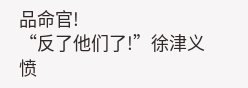品命官!
“反了他们了!”徐津义愤